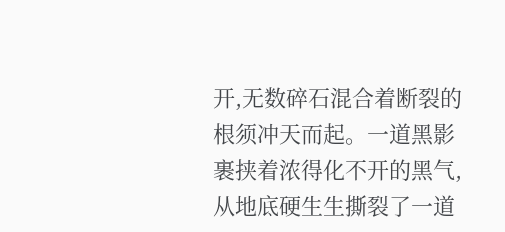开,无数碎石混合着断裂的根须冲天而起。一道黑影裹挟着浓得化不开的黑气,从地底硬生生撕裂了一道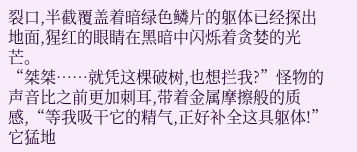裂口,半截覆盖着暗绿色鳞片的躯体已经探出地面,猩红的眼睛在黑暗中闪烁着贪婪的光芒。
“桀桀……就凭这棵破树,也想拦我?”怪物的声音比之前更加刺耳,带着金属摩擦般的质感,“等我吸干它的精气,正好补全这具躯体!”
它猛地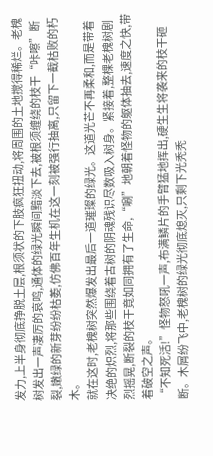发力,上半身彻底挣脱土层,根须状的下肢疯狂扭动,将周围的土地搅得稀烂。老槐树发出一声凄厉的哀鸣,通体的绿光瞬间黯淡下去,被根须缠绕的枝干“咔嚓”断裂,嫩绿的新芽纷纷枯萎,仿佛百年生机在这一刻被强行抽离,只留下一截枯败的朽木。
就在这时,老槐树突然爆发出最后一道璀璨的绿光。这道光芒不再柔和,而是带着决绝的炽烈,将那些围绕着古树的阴魂残识尽数吸入树身。紧接着,整棵老槐树剧烈摇晃,断裂的枝干竟如同拥有了生命,“唰”地朝着怪物的躯体抽去,速度之快,带着破空之声。
“不知死活!”怪物怒吼一声,布满鳞片的手臂猛地挥出,硬生生将袭来的枝干砸断。木屑纷飞中,老槐树的绿光彻底熄灭,只剩下光秃秃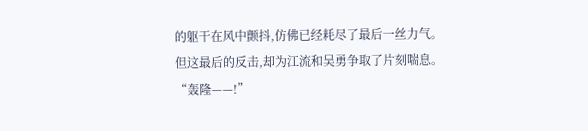的躯干在风中颤抖,仿佛已经耗尽了最后一丝力气。
但这最后的反击,却为江流和吴勇争取了片刻喘息。
“轰隆——!”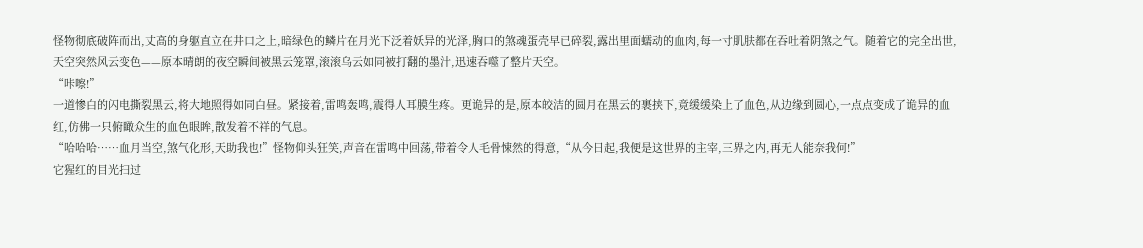怪物彻底破阵而出,丈高的身躯直立在井口之上,暗绿色的鳞片在月光下泛着妖异的光泽,胸口的煞魂蛋壳早已碎裂,露出里面蠕动的血肉,每一寸肌肤都在吞吐着阴煞之气。随着它的完全出世,天空突然风云变色——原本晴朗的夜空瞬间被黑云笼罩,滚滚乌云如同被打翻的墨汁,迅速吞噬了整片天空。
“咔嚓!”
一道惨白的闪电撕裂黑云,将大地照得如同白昼。紧接着,雷鸣轰鸣,震得人耳膜生疼。更诡异的是,原本皎洁的圆月在黑云的裹挟下,竟缓缓染上了血色,从边缘到圆心,一点点变成了诡异的血红,仿佛一只俯瞰众生的血色眼眸,散发着不祥的气息。
“哈哈哈……血月当空,煞气化形,天助我也!”怪物仰头狂笑,声音在雷鸣中回荡,带着令人毛骨悚然的得意,“从今日起,我便是这世界的主宰,三界之内,再无人能奈我何!”
它猩红的目光扫过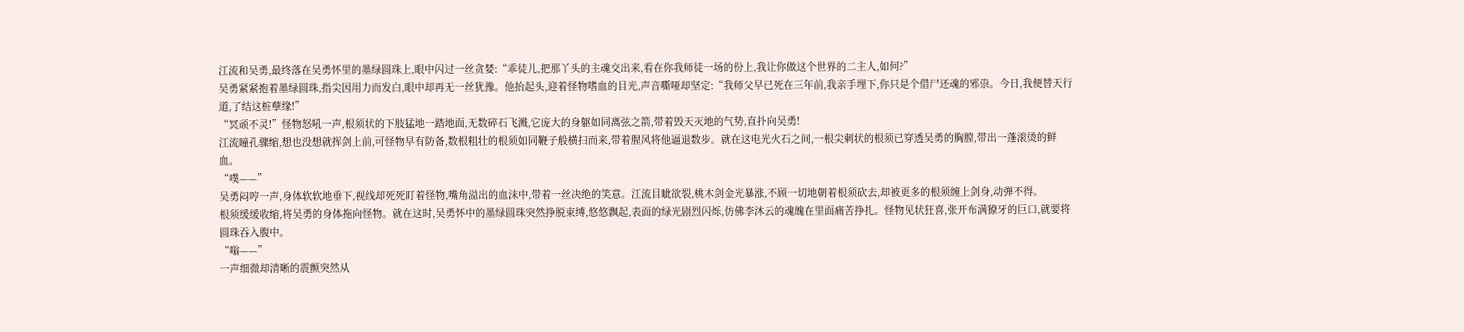江流和吴勇,最终落在吴勇怀里的墨绿圆珠上,眼中闪过一丝贪婪:“乖徒儿,把那丫头的主魂交出来,看在你我师徒一场的份上,我让你做这个世界的二主人,如何?”
吴勇紧紧抱着墨绿圆珠,指尖因用力而发白,眼中却再无一丝犹豫。他抬起头,迎着怪物嗜血的目光,声音嘶哑却坚定:“我师父早已死在三年前,我亲手埋下,你只是个借尸还魂的邪祟。今日,我便替天行道,了结这桩孽缘!”
“冥顽不灵!”怪物怒吼一声,根须状的下肢猛地一踏地面,无数碎石飞溅,它庞大的身躯如同离弦之箭,带着毁天灭地的气势,直扑向吴勇!
江流瞳孔骤缩,想也没想就挥剑上前,可怪物早有防备,数根粗壮的根须如同鞭子般横扫而来,带着腥风将他逼退数步。就在这电光火石之间,一根尖刺状的根须已穿透吴勇的胸膛,带出一蓬滚烫的鲜血。
“噗——”
吴勇闷哼一声,身体软软地垂下,视线却死死盯着怪物,嘴角溢出的血沫中,带着一丝决绝的笑意。江流目眦欲裂,桃木剑金光暴涨,不顾一切地朝着根须砍去,却被更多的根须缠上剑身,动弹不得。
根须缓缓收缩,将吴勇的身体拖向怪物。就在这时,吴勇怀中的墨绿圆珠突然挣脱束缚,悠悠飘起,表面的绿光剧烈闪烁,仿佛李沐云的魂魄在里面痛苦挣扎。怪物见状狂喜,张开布满獠牙的巨口,就要将圆珠吞入腹中。
“嗡——”
一声细微却清晰的震颤突然从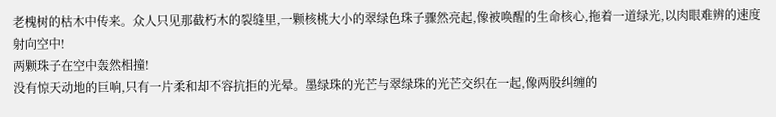老槐树的枯木中传来。众人只见那截朽木的裂缝里,一颗核桃大小的翠绿色珠子骤然亮起,像被唤醒的生命核心,拖着一道绿光,以肉眼难辨的速度射向空中!
两颗珠子在空中轰然相撞!
没有惊天动地的巨响,只有一片柔和却不容抗拒的光晕。墨绿珠的光芒与翠绿珠的光芒交织在一起,像两股纠缠的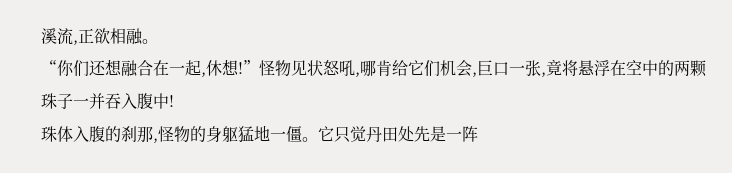溪流,正欲相融。
“你们还想融合在一起,休想!”怪物见状怒吼,哪肯给它们机会,巨口一张,竟将悬浮在空中的两颗珠子一并吞入腹中!
珠体入腹的刹那,怪物的身躯猛地一僵。它只觉丹田处先是一阵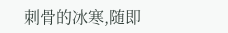刺骨的冰寒,随即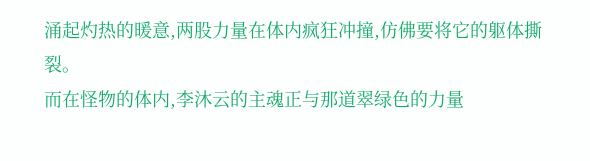涌起灼热的暖意,两股力量在体内疯狂冲撞,仿佛要将它的躯体撕裂。
而在怪物的体内,李沐云的主魂正与那道翠绿色的力量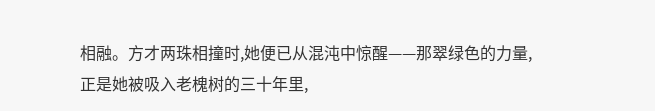相融。方才两珠相撞时,她便已从混沌中惊醒——那翠绿色的力量,正是她被吸入老槐树的三十年里,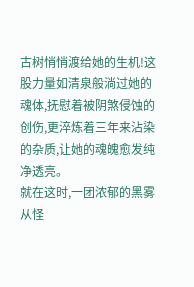古树悄悄渡给她的生机!这股力量如清泉般淌过她的魂体,抚慰着被阴煞侵蚀的创伤,更淬炼着三年来沾染的杂质,让她的魂魄愈发纯净透亮。
就在这时,一团浓郁的黑雾从怪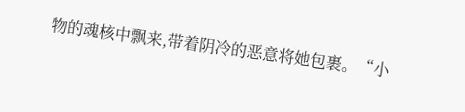物的魂核中飘来,带着阴冷的恶意将她包裹。“小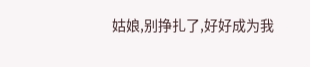姑娘,别挣扎了,好好成为我